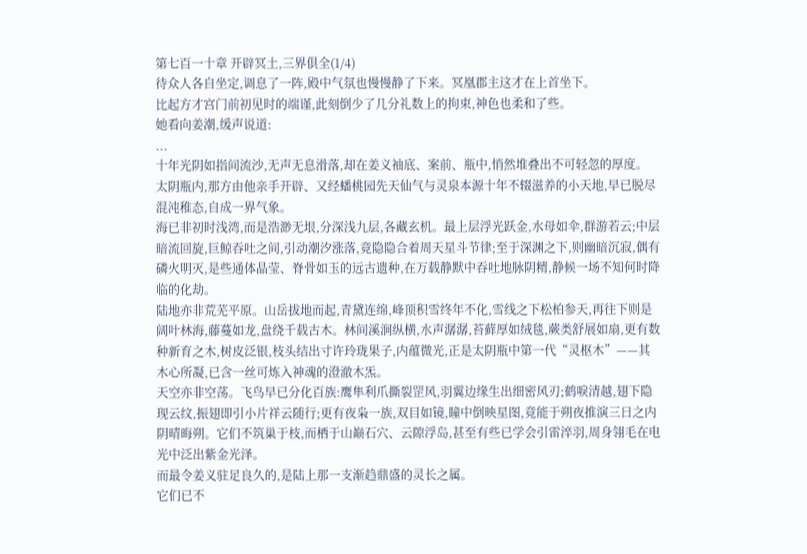第七百一十章 开辟冥土,三界俱全(1/4)
待众人各自坐定,调息了一阵,殿中气氛也慢慢静了下来。冥凰郡主这才在上首坐下。
比起方才宫门前初见时的端谨,此刻倒少了几分礼数上的拘束,神色也柔和了些。
她看向姜潮,缓声说道:
...
十年光阴如指间流沙,无声无息滑落,却在姜义袖底、案前、瓶中,悄然堆叠出不可轻忽的厚度。
太阴瓶内,那方由他亲手开辟、又经蟠桃园先天仙气与灵泉本源十年不辍滋养的小天地,早已脱尽混沌稚态,自成一界气象。
海已非初时浅湾,而是浩渺无垠,分深浅九层,各藏玄机。最上层浮光跃金,水母如伞,群游若云;中层暗流回旋,巨鲸吞吐之间,引动潮汐涨落,竟隐隐合着周天星斗节律;至于深渊之下,则幽暗沉寂,偶有磷火明灭,是些通体晶莹、脊骨如玉的远古遗种,在万载静默中吞吐地脉阴精,静候一场不知何时降临的化劫。
陆地亦非荒芜平原。山岳拔地而起,青黛连绵,峰顶积雪终年不化,雪线之下松柏参天,再往下则是阔叶林海,藤蔓如龙,盘绕千载古木。林间溪涧纵横,水声潺潺,苔藓厚如绒毯,蕨类舒展如扇,更有数种新育之木,树皮泛银,枝头结出寸许玲珑果子,内蕴微光,正是太阴瓶中第一代“灵枢木”——其木心所凝,已含一丝可炼入神魂的澄澈木炁。
天空亦非空荡。飞鸟早已分化百族:鹰隼利爪撕裂罡风,羽翼边缘生出细密风刃;鹤唳清越,翅下隐现云纹,振翅即引小片祥云随行;更有夜枭一族,双目如镜,瞳中倒映星图,竟能于朔夜推演三日之内阴晴晦朔。它们不筑巢于枝,而栖于山巅石穴、云隙浮岛,甚至有些已学会引雷淬羽,周身翎毛在电光中泛出紫金光泽。
而最令姜义驻足良久的,是陆上那一支渐趋鼎盛的灵长之属。
它们已不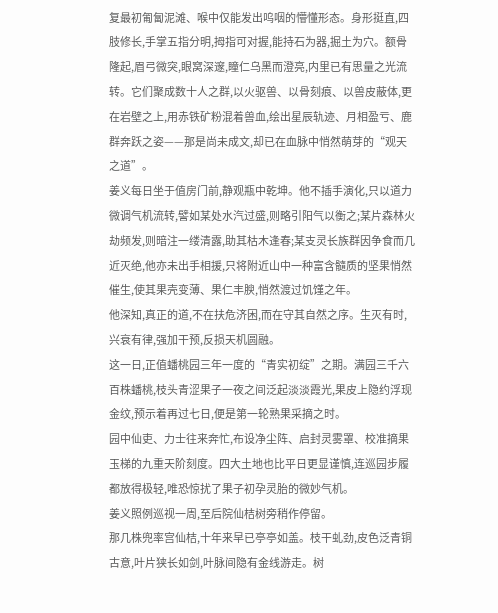复最初匍匐泥滩、喉中仅能发出呜咽的懵懂形态。身形挺直,四肢修长,手掌五指分明,拇指可对握,能持石为器,掘土为穴。额骨隆起,眉弓微突,眼窝深邃,瞳仁乌黑而澄亮,内里已有思量之光流转。它们聚成数十人之群,以火驱兽、以骨刻痕、以兽皮蔽体,更在岩壁之上,用赤铁矿粉混着兽血,绘出星辰轨迹、月相盈亏、鹿群奔跃之姿——那是尚未成文,却已在血脉中悄然萌芽的“观天之道”。
姜义每日坐于值房门前,静观瓶中乾坤。他不插手演化,只以道力微调气机流转,譬如某处水汽过盛,则略引阳气以衡之;某片森林火劫频发,则暗注一缕清露,助其枯木逢春;某支灵长族群因争食而几近灭绝,他亦未出手相援,只将附近山中一种富含髓质的坚果悄然催生,使其果壳变薄、果仁丰腴,悄然渡过饥馑之年。
他深知,真正的道,不在扶危济困,而在守其自然之序。生灭有时,兴衰有律,强加干预,反损天机圆融。
这一日,正值蟠桃园三年一度的“青实初绽”之期。满园三千六百株蟠桃,枝头青涩果子一夜之间泛起淡淡霞光,果皮上隐约浮现金纹,预示着再过七日,便是第一轮熟果采摘之时。
园中仙吏、力士往来奔忙,布设净尘阵、启封灵雾罩、校准摘果玉梯的九重天阶刻度。四大土地也比平日更显谨慎,连巡园步履都放得极轻,唯恐惊扰了果子初孕灵胎的微妙气机。
姜义照例巡视一周,至后院仙桔树旁稍作停留。
那几株兜率宫仙桔,十年来早已亭亭如盖。枝干虬劲,皮色泛青铜古意,叶片狭长如剑,叶脉间隐有金线游走。树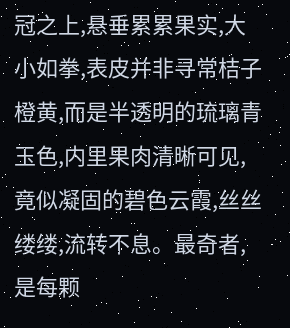冠之上,悬垂累累果实,大小如拳,表皮并非寻常桔子橙黄,而是半透明的琉璃青玉色,内里果肉清晰可见,竟似凝固的碧色云霞,丝丝缕缕,流转不息。最奇者,是每颗